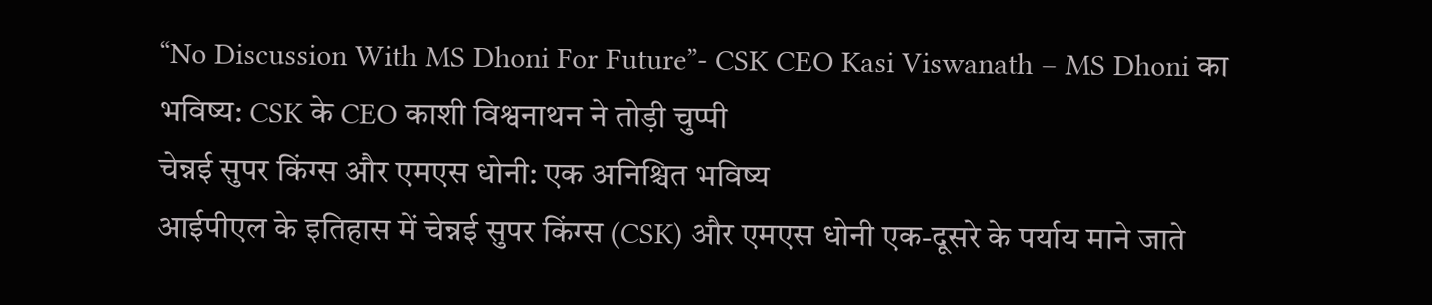“No Discussion With MS Dhoni For Future”- CSK CEO Kasi Viswanath – MS Dhoni का भविष्य: CSK के CEO काशी विश्वनाथन ने तोड़ी चुप्पी
चेन्नई सुपर किंग्स और एमएस धोनी: एक अनिश्चित भविष्य
आईपीएल के इतिहास में चेन्नई सुपर किंग्स (CSK) और एमएस धोनी एक-दूसरे के पर्याय माने जाते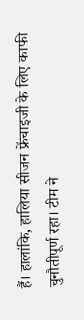हैं। हालांकि, हालिया सीजन फ्रेंचाइजी के लिए काफी चुनौतीपूर्ण रहा। टीम ने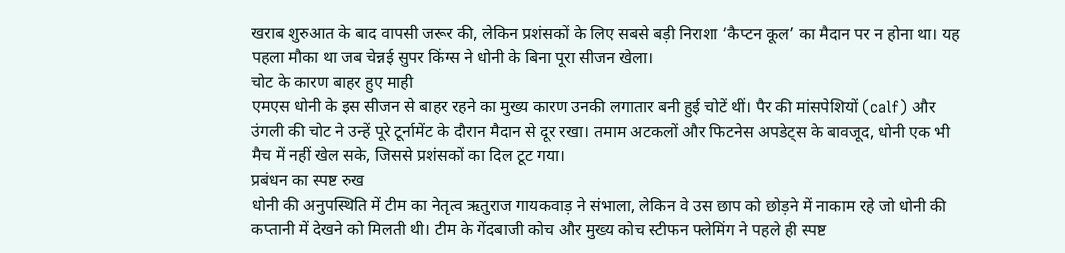खराब शुरुआत के बाद वापसी जरूर की, लेकिन प्रशंसकों के लिए सबसे बड़ी निराशा ‘कैप्टन कूल’ का मैदान पर न होना था। यह पहला मौका था जब चेन्नई सुपर किंग्स ने धोनी के बिना पूरा सीजन खेला।
चोट के कारण बाहर हुए माही
एमएस धोनी के इस सीजन से बाहर रहने का मुख्य कारण उनकी लगातार बनी हुई चोटें थीं। पैर की मांसपेशियों (calf) और उंगली की चोट ने उन्हें पूरे टूर्नामेंट के दौरान मैदान से दूर रखा। तमाम अटकलों और फिटनेस अपडेट्स के बावजूद, धोनी एक भी मैच में नहीं खेल सके, जिससे प्रशंसकों का दिल टूट गया।
प्रबंधन का स्पष्ट रुख
धोनी की अनुपस्थिति में टीम का नेतृत्व ऋतुराज गायकवाड़ ने संभाला, लेकिन वे उस छाप को छोड़ने में नाकाम रहे जो धोनी की कप्तानी में देखने को मिलती थी। टीम के गेंदबाजी कोच और मुख्य कोच स्टीफन फ्लेमिंग ने पहले ही स्पष्ट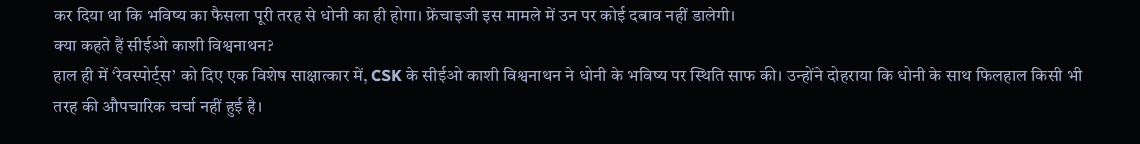कर दिया था कि भविष्य का फैसला पूरी तरह से धोनी का ही होगा। फ्रेंचाइजी इस मामले में उन पर कोई दबाव नहीं डालेगी।
क्या कहते हैं सीईओ काशी विश्वनाथन?
हाल ही में ‘रेवस्पोर्ट्स’ को दिए एक विशेष साक्षात्कार में, CSK के सीईओ काशी विश्वनाथन ने धोनी के भविष्य पर स्थिति साफ की। उन्होंने दोहराया कि धोनी के साथ फिलहाल किसी भी तरह की औपचारिक चर्चा नहीं हुई है।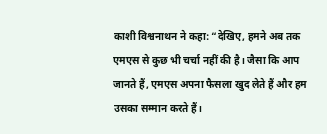काशी विश्वनाथन ने कहा: “देखिए, हमने अब तक एमएस से कुछ भी चर्चा नहीं की है। जैसा कि आप जानते हैं, एमएस अपना फैसला खुद लेते हैं और हम उसका सम्मान करते हैं।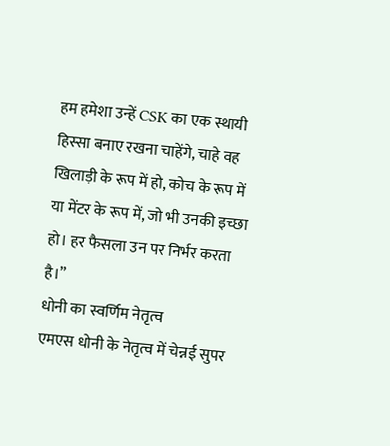हम हमेशा उन्हें CSK का एक स्थायी हिस्सा बनाए रखना चाहेंगे, चाहे वह खिलाड़ी के रूप में हो, कोच के रूप में या मेंटर के रूप में, जो भी उनकी इच्छा हो। हर फैसला उन पर निर्भर करता है।”
धोनी का स्वर्णिम नेतृत्व
एमएस धोनी के नेतृत्व में चेन्नई सुपर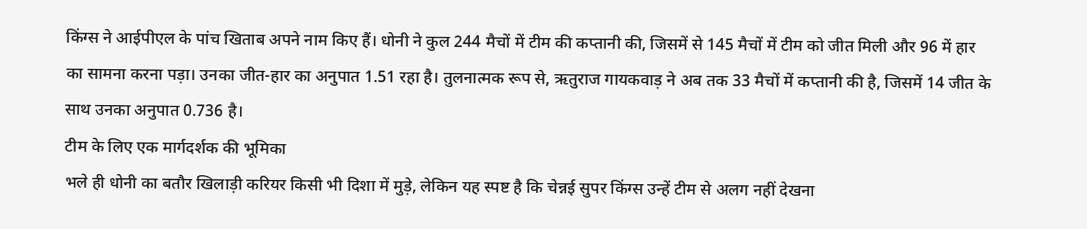किंग्स ने आईपीएल के पांच खिताब अपने नाम किए हैं। धोनी ने कुल 244 मैचों में टीम की कप्तानी की, जिसमें से 145 मैचों में टीम को जीत मिली और 96 में हार का सामना करना पड़ा। उनका जीत-हार का अनुपात 1.51 रहा है। तुलनात्मक रूप से, ऋतुराज गायकवाड़ ने अब तक 33 मैचों में कप्तानी की है, जिसमें 14 जीत के साथ उनका अनुपात 0.736 है।
टीम के लिए एक मार्गदर्शक की भूमिका
भले ही धोनी का बतौर खिलाड़ी करियर किसी भी दिशा में मुड़े, लेकिन यह स्पष्ट है कि चेन्नई सुपर किंग्स उन्हें टीम से अलग नहीं देखना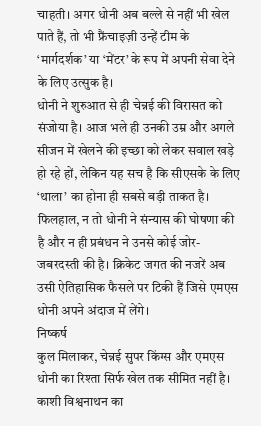चाहती। अगर धोनी अब बल्ले से नहीं भी खेल पाते हैं, तो भी फ्रैंचाइज़ी उन्हें टीम के ‘मार्गदर्शक’ या ‘मेंटर’ के रूप में अपनी सेवा देने के लिए उत्सुक है।
धोनी ने शुरुआत से ही चेन्नई की विरासत को संजोया है। आज भले ही उनकी उम्र और अगले सीजन में खेलने की इच्छा को लेकर सवाल खड़े हो रहे हों, लेकिन यह सच है कि सीएसके के लिए ‘थाला’ का होना ही सबसे बड़ी ताकत है। फिलहाल, न तो धोनी ने संन्यास की घोषणा की है और न ही प्रबंधन ने उनसे कोई जोर-जबरदस्ती की है। क्रिकेट जगत की नजरें अब उसी ऐतिहासिक फैसले पर टिकी हैं जिसे एमएस धोनी अपने अंदाज में लेंगे।
निष्कर्ष
कुल मिलाकर, चेन्नई सुपर किंग्स और एमएस धोनी का रिश्ता सिर्फ खेल तक सीमित नहीं है। काशी विश्वनाथन का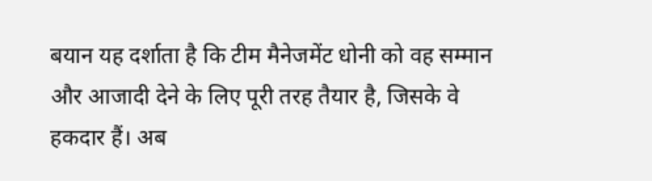बयान यह दर्शाता है कि टीम मैनेजमेंट धोनी को वह सम्मान और आजादी देने के लिए पूरी तरह तैयार है, जिसके वे हकदार हैं। अब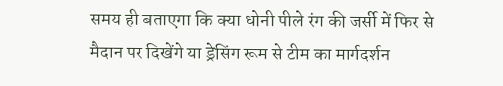समय ही बताएगा कि क्या धोनी पीले रंग की जर्सी में फिर से मैदान पर दिखेंगे या ड्रेसिंग रूम से टीम का मार्गदर्शन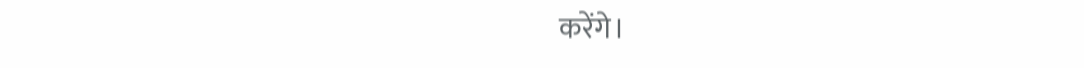करेंगे।